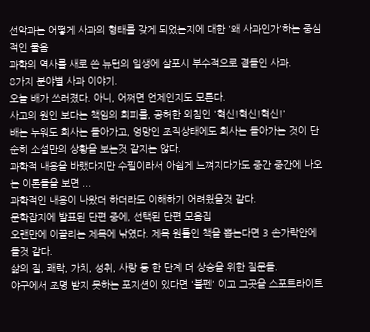선악과는 어떻게 사과의 형태를 갖게 되었는지에 대한 '왜 사과인가'하는 중심적인 물음
과학의 역사를 새로 쓴 뉴턴의 일생에 살포시 부수적으로 곁들인 사과.
8가지 분야별 사과 이야기.
오늘 배가 쓰러졌다. 아니, 어쩌면 언제인지도 모른다.
사고의 원인 보다는 책임의 회피를, 공허한 외침인 '혁신!혁신!혁신!'
배는 누워도 회사는 돌아가고, 엉망인 조직상태에도 회사는 돌아가는 것이 단순히 소설만의 상황을 보는것 같지는 않다.
과학적 내용을 바랬다지만 수필이라서 아쉽게 느껴지다가도 중간 중간에 나오는 이론들을 보면 ...
과학적인 내용이 나왔더 하더라도 이해하기 어려웠을것 같다.
문학잡지에 발표된 단편 중에, 선택된 단편 모음집
오랜만에 이끌리는 제목에 낚였다. 제목 원툴인 책을 뽑는다면 3 손가락안에 들것 같다.
삶의 질, 쾌락, 가치, 성취, 사랑 등 한 단계 더 상승을 위한 질문들.
야구에서 조명 받지 못하는 포지션이 있다면 '불펜' 이고 그곳을 스포트라이트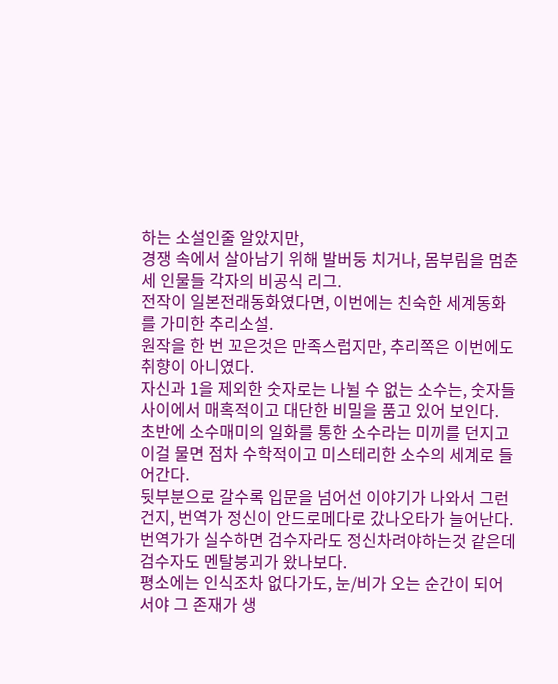하는 소설인줄 알았지만,
경쟁 속에서 살아남기 위해 발버둥 치거나, 몸부림을 멈춘 세 인물들 각자의 비공식 리그.
전작이 일본전래동화였다면, 이번에는 친숙한 세계동화를 가미한 추리소설.
원작을 한 번 꼬은것은 만족스럽지만, 추리쪽은 이번에도 취향이 아니였다.
자신과 1을 제외한 숫자로는 나뉠 수 없는 소수는, 숫자들 사이에서 매혹적이고 대단한 비밀을 품고 있어 보인다.
초반에 소수매미의 일화를 통한 소수라는 미끼를 던지고 이걸 물면 점차 수학적이고 미스테리한 소수의 세계로 들어간다.
뒷부분으로 갈수록 입문을 넘어선 이야기가 나와서 그런건지, 번역가 정신이 안드로메다로 갔나오타가 늘어난다.
번역가가 실수하면 검수자라도 정신차려야하는것 같은데 검수자도 멘탈붕괴가 왔나보다.
평소에는 인식조차 없다가도, 눈/비가 오는 순간이 되어서야 그 존재가 생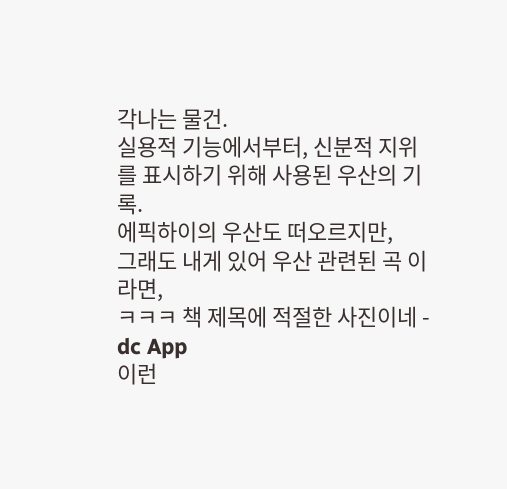각나는 물건.
실용적 기능에서부터, 신분적 지위를 표시하기 위해 사용된 우산의 기록.
에픽하이의 우산도 떠오르지만,
그래도 내게 있어 우산 관련된 곡 이라면,
ㅋㅋㅋ 책 제목에 적절한 사진이네 - dc App
이런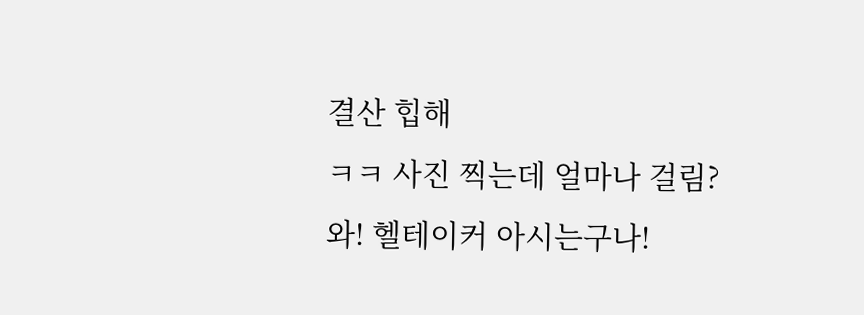결산 힙해
ㅋㅋ 사진 찍는데 얼마나 걸림?
와! 헬테이커 아시는구나!